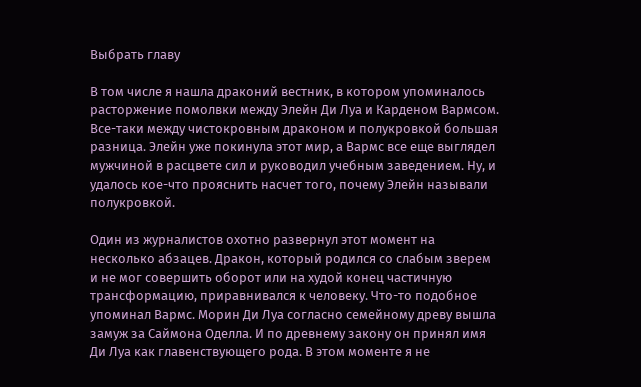Выбрать главу

В том числе я нашла драконий вестник, в котором упоминалось расторжение помолвки между Элейн Ди Луа и Карденом Вармсом. Все-таки между чистокровным драконом и полукровкой большая разница. Элейн уже покинула этот мир, а Вармс все еще выглядел мужчиной в расцвете сил и руководил учебным заведением. Ну, и удалось кое-что прояснить насчет того, почему Элейн называли полукровкой.

Один из журналистов охотно развернул этот момент на несколько абзацев. Дракон, который родился со слабым зверем и не мог совершить оборот или на худой конец частичную трансформацию, приравнивался к человеку. Что-то подобное упоминал Вармс. Морин Ди Луа согласно семейному древу вышла замуж за Саймона Оделла. И по древнему закону он принял имя Ди Луа как главенствующего рода. В этом моменте я не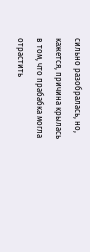сильно разобралась, но, кажется, причина крылась в том, что прабабка могла отрастить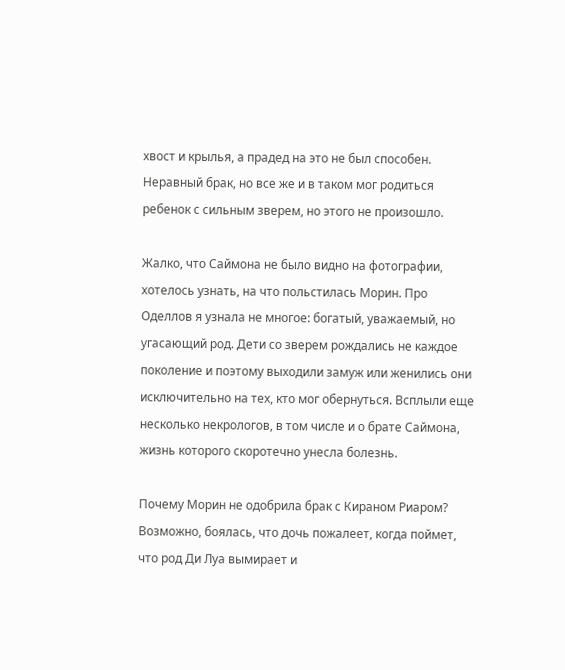хвост и крылья, а прадед на это не был способен. Неравный брак, но все же и в таком мог родиться ребенок с сильным зверем, но этого не произошло.

Жалко, что Саймона не было видно на фотографии, хотелось узнать, на что польстилась Морин. Про Оделлов я узнала не многое: богатый, уважаемый, но угасающий род. Дети со зверем рождались не каждое поколение и поэтому выходили замуж или женились они исключительно на тех, кто мог обернуться. Всплыли еще несколько некрологов, в том числе и о брате Саймона, жизнь которого скоротечно унесла болезнь.

Почему Морин не одобрила брак с Кираном Риаром? Возможно, боялась, что дочь пожалеет, когда поймет, что род Ди Луа вымирает и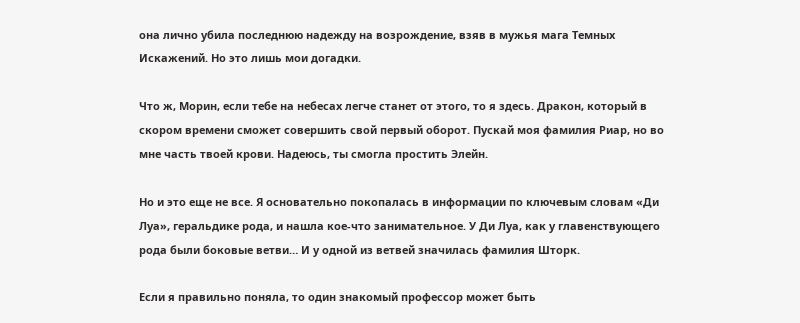она лично убила последнюю надежду на возрождение, взяв в мужья мага Темных Искажений. Но это лишь мои догадки.

Что ж, Морин, если тебе на небесах легче станет от этого, то я здесь. Дракон, который в скором времени сможет совершить свой первый оборот. Пускай моя фамилия Риар, но во мне часть твоей крови. Надеюсь, ты смогла простить Элейн.

Но и это еще не все. Я основательно покопалась в информации по ключевым словам «Ди Луа», геральдике рода, и нашла кое-что занимательное. У Ди Луа, как у главенствующего рода были боковые ветви… И у одной из ветвей значилась фамилия Шторк.

Если я правильно поняла, то один знакомый профессор может быть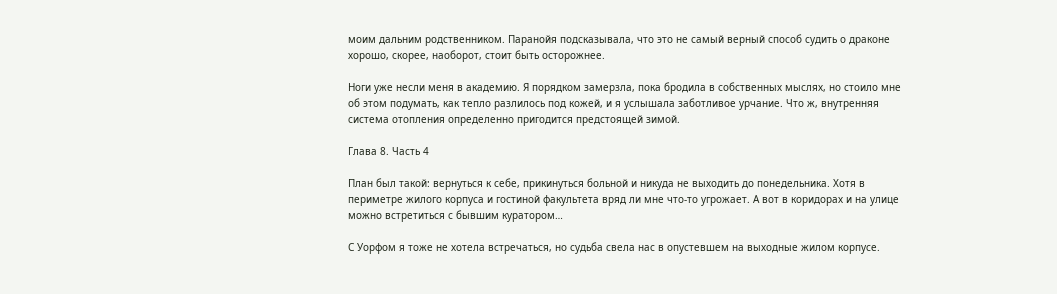моим дальним родственником. Паранойя подсказывала, что это не самый верный способ судить о драконе хорошо, скорее, наоборот, стоит быть осторожнее.

Ноги уже несли меня в академию. Я порядком замерзла, пока бродила в собственных мыслях, но стоило мне об этом подумать, как тепло разлилось под кожей, и я услышала заботливое урчание. Что ж, внутренняя система отопления определенно пригодится предстоящей зимой.

Глава 8. Часть 4

План был такой: вернуться к себе, прикинуться больной и никуда не выходить до понедельника. Хотя в периметре жилого корпуса и гостиной факультета вряд ли мне что-то угрожает. А вот в коридорах и на улице можно встретиться с бывшим куратором…

С Уорфом я тоже не хотела встречаться, но судьба свела нас в опустевшем на выходные жилом корпусе.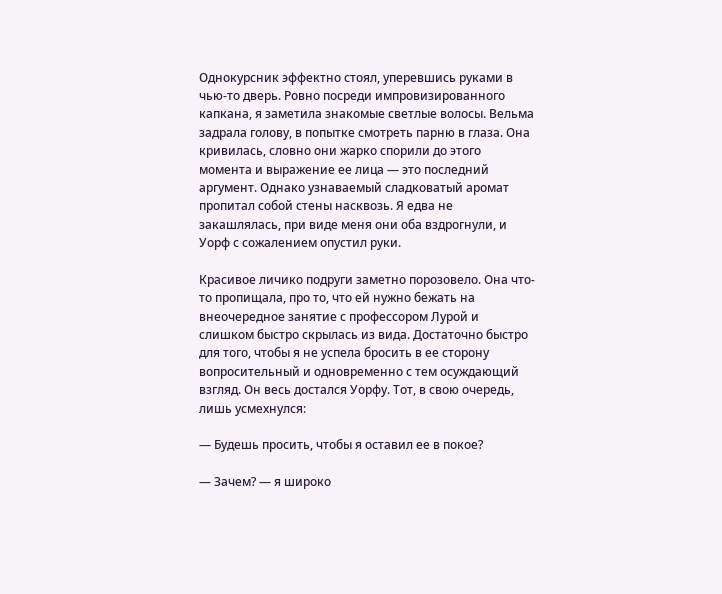Однокурсник эффектно стоял, уперевшись руками в чью-то дверь. Ровно посреди импровизированного капкана, я заметила знакомые светлые волосы. Вельма задрала голову, в попытке смотреть парню в глаза. Она кривилась, словно они жарко спорили до этого момента и выражение ее лица — это последний аргумент. Однако узнаваемый сладковатый аромат пропитал собой стены насквозь. Я едва не закашлялась, при виде меня они оба вздрогнули, и Уорф с сожалением опустил руки.

Красивое личико подруги заметно порозовело. Она что-то пропищала, про то, что ей нужно бежать на внеочередное занятие с профессором Лурой и слишком быстро скрылась из вида. Достаточно быстро для того, чтобы я не успела бросить в ее сторону вопросительный и одновременно с тем осуждающий взгляд. Он весь достался Уорфу. Тот, в свою очередь, лишь усмехнулся:

— Будешь просить, чтобы я оставил ее в покое?

— Зачем? — я широко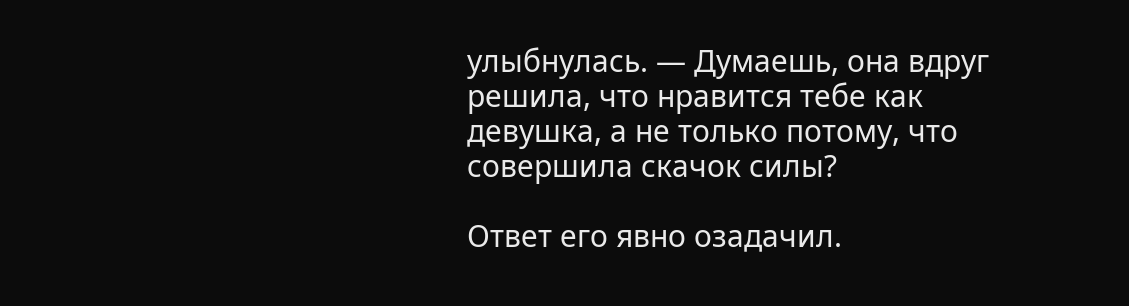улыбнулась. — Думаешь, она вдруг решила, что нравится тебе как девушка, а не только потому, что совершила скачок силы?

Ответ его явно озадачил.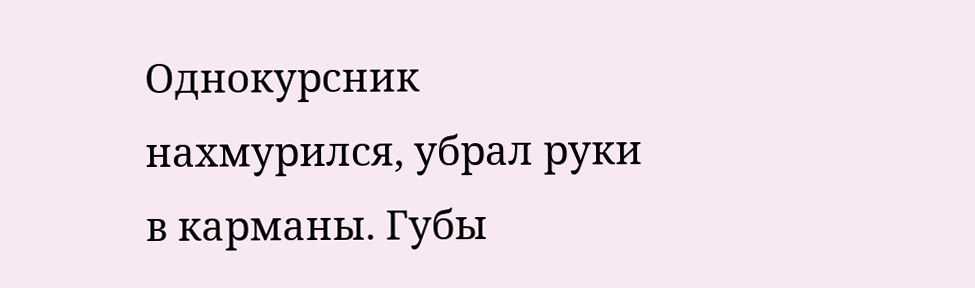Однокурсник нахмурился, убрал руки в карманы. Губы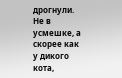дрогнули. Не в усмешке, а скорее как у дикого кота,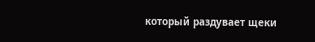который раздувает щеки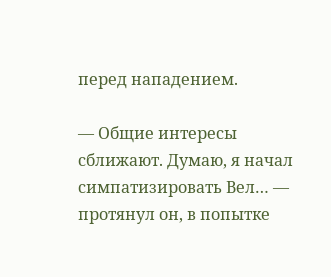перед нападением.

— Общие интересы сближают. Думаю, я начал симпатизировать Вел… — протянул он, в попытке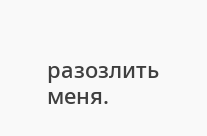разозлить меня.